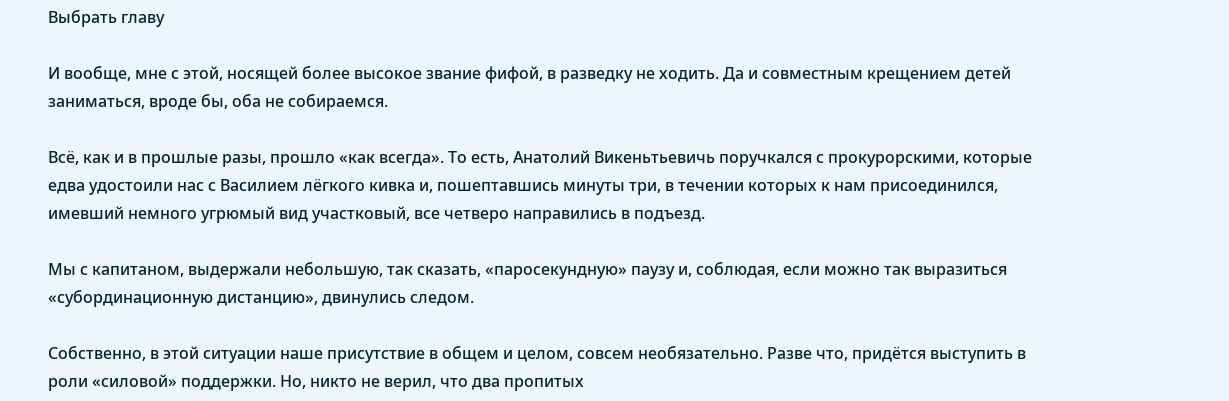Выбрать главу

И вообще, мне с этой, носящей более высокое звание фифой, в разведку не ходить. Да и совместным крещением детей заниматься, вроде бы, оба не собираемся.

Всё, как и в прошлые разы, прошло «как всегда». То есть, Анатолий Викеньтьевичь поручкался с прокурорскими, которые едва удостоили нас с Василием лёгкого кивка и, пошептавшись минуты три, в течении которых к нам присоединился, имевший немного угрюмый вид участковый, все четверо направились в подъезд.

Мы с капитаном, выдержали небольшую, так сказать, «паросекундную» паузу и, соблюдая, если можно так выразиться «субординационную дистанцию», двинулись следом.

Собственно, в этой ситуации наше присутствие в общем и целом, совсем необязательно. Разве что, придётся выступить в роли «силовой» поддержки. Но, никто не верил, что два пропитых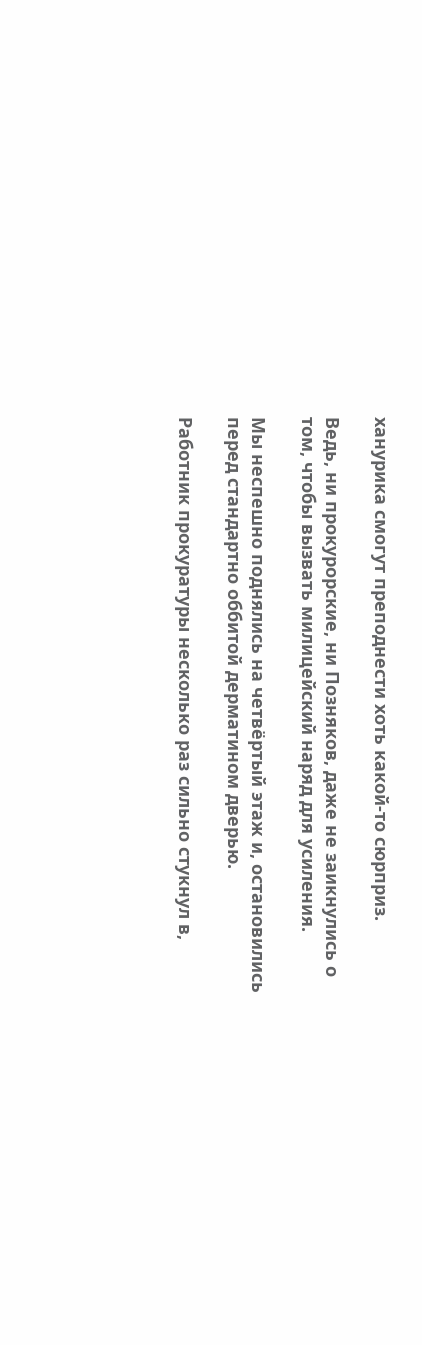ханурика смогут преподнести хоть какой-то сюрприз.

Ведь, ни прокурорские, ни Позняков, даже не заикнулись о том, чтобы вызвать милицейский наряд для усиления.

Мы неспешно поднялись на четвёртый этаж и, остановились перед стандартно оббитой дерматином дверью.

Работник прокуратуры несколько раз сильно стукнул в,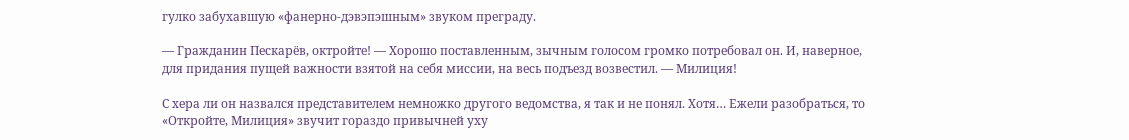гулко забухавшую «фанерно-дэвэпэшным» звуком преграду.

— Гражданин Пескарёв, октройте! — Хорошо поставленным, зычным голосом громко потребовал он. И, наверное, для придания пущей важности взятой на себя миссии, на весь подъезд возвестил. — Милиция!

С хера ли он назвался представителем немножко другого ведомства, я так и не понял. Хотя… Ежели разобраться, то «Откройте, Милиция» звучит гораздо привычней уху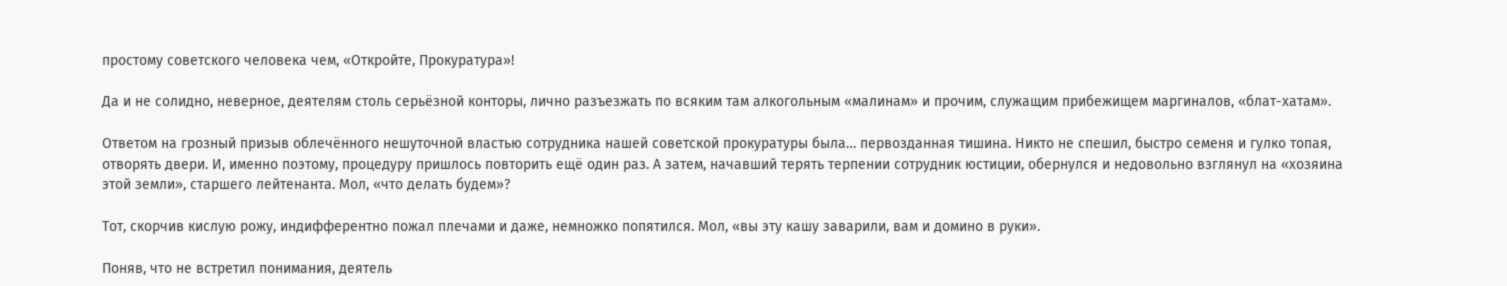простому советского человека чем, «Откройте, Прокуратура»!

Да и не солидно, неверное, деятелям столь серьёзной конторы, лично разъезжать по всяким там алкогольным «малинам» и прочим, служащим прибежищем маргиналов, «блат-хатам».

Ответом на грозный призыв облечённого нешуточной властью сотрудника нашей советской прокуратуры была… первозданная тишина. Никто не спешил, быстро семеня и гулко топая, отворять двери. И, именно поэтому, процедуру пришлось повторить ещё один раз. А затем, начавший терять терпении сотрудник юстиции, обернулся и недовольно взглянул на «хозяина этой земли», старшего лейтенанта. Мол, «что делать будем»?

Тот, скорчив кислую рожу, индифферентно пожал плечами и даже, немножко попятился. Мол, «вы эту кашу заварили, вам и домино в руки».

Поняв, что не встретил понимания, деятель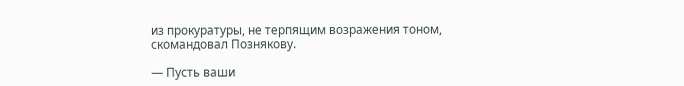из прокуратуры, не терпящим возражения тоном, скомандовал Познякову.

— Пусть ваши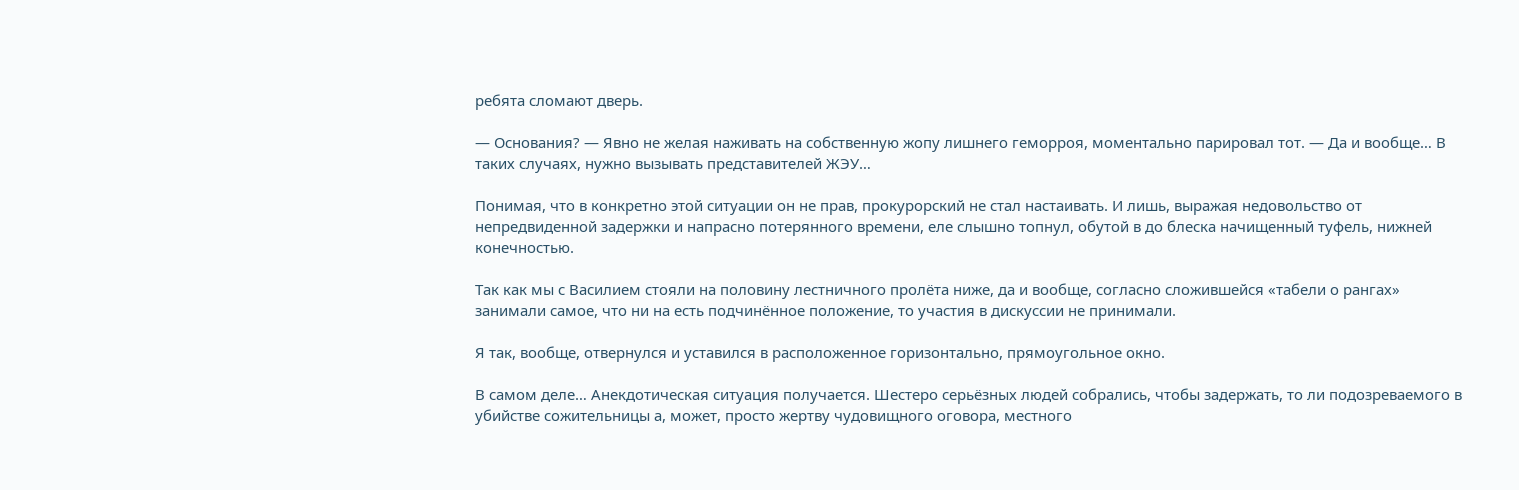ребята сломают дверь.

— Основания? — Явно не желая наживать на собственную жопу лишнего геморроя, моментально парировал тот. — Да и вообще… В таких случаях, нужно вызывать представителей ЖЭУ…

Понимая, что в конкретно этой ситуации он не прав, прокурорский не стал настаивать. И лишь, выражая недовольство от непредвиденной задержки и напрасно потерянного времени, еле слышно топнул, обутой в до блеска начищенный туфель, нижней конечностью.

Так как мы с Василием стояли на половину лестничного пролёта ниже, да и вообще, согласно сложившейся «табели о рангах» занимали самое, что ни на есть подчинённое положение, то участия в дискуссии не принимали.

Я так, вообще, отвернулся и уставился в расположенное горизонтально, прямоугольное окно.

В самом деле… Анекдотическая ситуация получается. Шестеро серьёзных людей собрались, чтобы задержать, то ли подозреваемого в убийстве сожительницы а, может, просто жертву чудовищного оговора, местного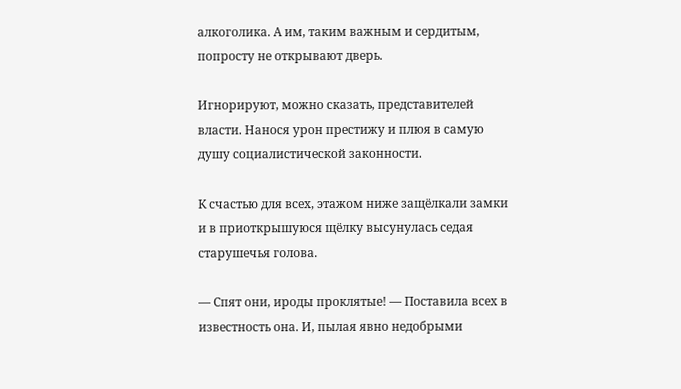алкоголика. А им, таким важным и сердитым, попросту не открывают дверь.

Игнорируют, можно сказать, представителей власти. Нанося урон престижу и плюя в самую душу социалистической законности.

К счастью для всех, этажом ниже защёлкали замки и в приоткрышуюся щёлку высунулась седая старушечья голова.

— Спят они, ироды проклятые! — Поставила всех в известность она. И, пылая явно недобрыми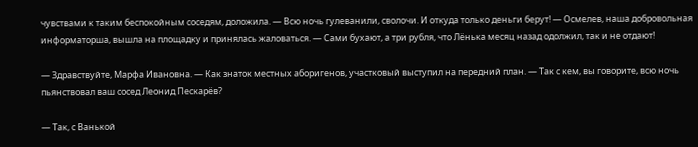чувствами к таким беспокойным соседям, доложила. — Всю ночь гулеванили, сволочи. И откуда только деньги берут! — Осмелев, наша добровольная информаторша, вышла на площадку и принялась жаловаться. — Сами бухают, а три рубля, что Лёнька месяц назад одолжил, так и не отдают!

— Здравствуйте, Марфа Ивановна. — Как знаток местных аборигенов, участковый выступил на передний план. — Так с кем, вы говорите, всю ночь пьянствовал ваш сосед Леонид Пескарёв?

— Так, с Ванькой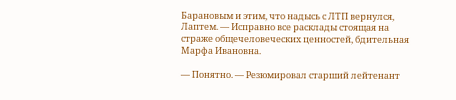Барановым и этим, что надысь с ЛТП вернулся, Лаптем. — Исправно все расклады стоящая на страже общечеловеческих ценностей, бдительная Марфа Ивановна.

— Понятно. — Резюмировал старший лейтенант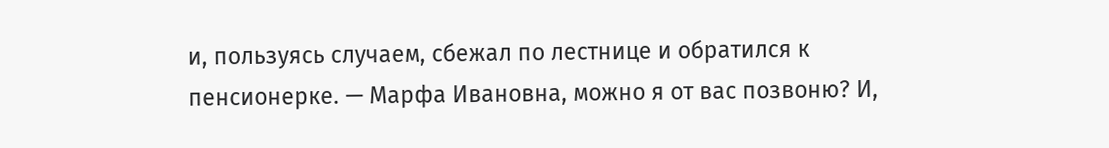и, пользуясь случаем, сбежал по лестнице и обратился к пенсионерке. — Марфа Ивановна, можно я от вас позвоню? И,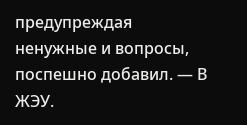предупреждая ненужные и вопросы, поспешно добавил. — В ЖЭУ.